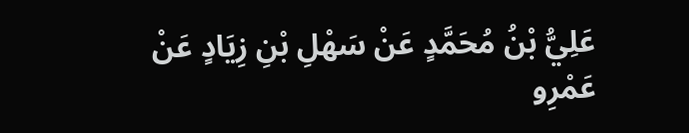عَلِيُّ بْنُ مُحَمَّدٍ عَنْ سَهْلِ بْنِ زِيَادٍ عَنْ عَمْرِو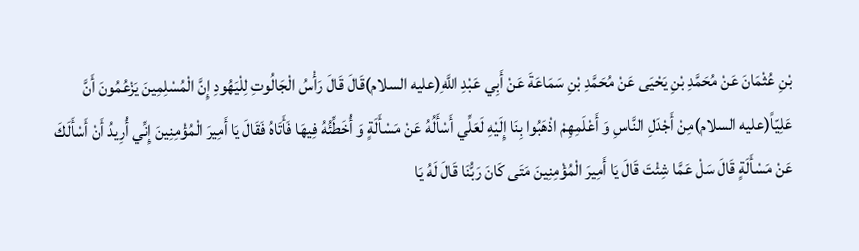بْنِ عُثْمَانَ عَنْ مُحَمَّدِ بْنِ يَحْيَى عَنْ مُحَمَّدِ بْنِ سَمَاعَةَ عَنْ أَبِي عَبْدِ اللَّهِ(عليه السلام)قَالَ قَالَ رَأْسُ الْجَالُوتِ لِلْيَهُودِ إِنَّ الْمُسْلِمِينَ يَزْعُمُونَ أَنَّ عَلِيّاً(عليه السلام)مِنْ أَجْدَلِ النَّاسِ وَ أَعْلَمِهِمْ اذْهَبُوا بِنَا إِلَيْهِ لَعَلِّي أَسْأَلُهُ عَنْ مَسْأَلَةٍ وَ أُخَطِّئُهُ فِيهَا فَأَتَاهُ فَقَالَ يَا أَمِيرَ الْمُؤْمِنِينَ إِنِّي أُرِيدُ أَنْ أَسْأَلَكَ عَنْ مَسْأَلَةٍ قَالَ سَلْ عَمَّا شِئْتَ قَالَ يَا أَمِيرَ الْمُؤْمِنِينَ مَتَى كَانَ رَبُّنَا قَالَ لَهُ يَا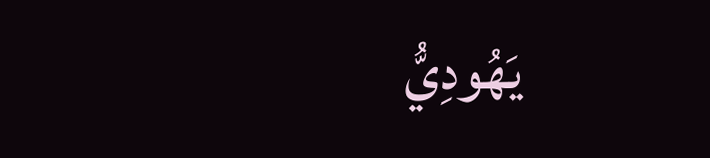يَهُودِيُّ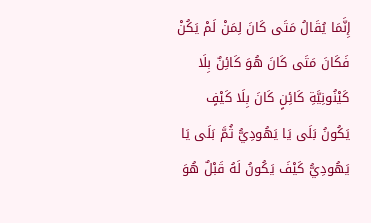إِنَّمَا يُقَالُ مَتَى كَانَ لِمَنْ لَمْ يَكُنْ فَكَانَ مَتَى كَانَ هُوَ كَائِنٌ بِلَا كَيْنُونِيَّةِ كَائِنٍ كَانَ بِلَا كَيْفٍ يَكُونُ بَلَى يَا يَهُودِيُّ ثُمَّ بَلَى يَا يَهُودِيُّ كَيْفَ يَكُونُ لَهُ قَبْلٌ هُوَ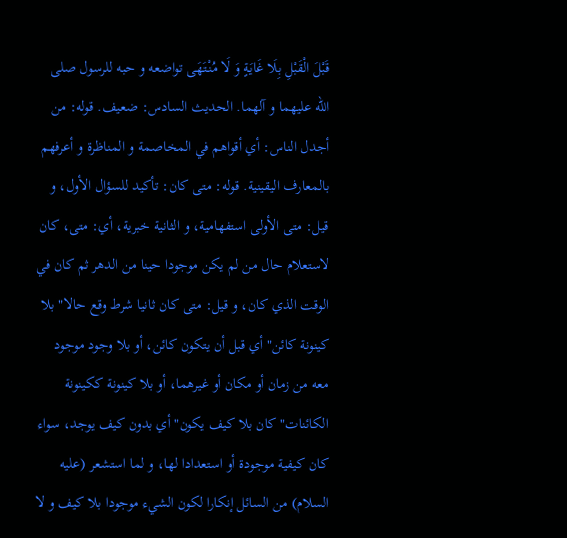قَبْلَ الْقَبْلِ بِلَا غَايَةٍ وَ لَا مُنْتَهَى تواضعه و حبه للرسول صلى الله عليهما و آلهما. الحديث السادس: ضعيف. قوله: من أجدل الناس: أي أقواهم في المخاصمة و المناظرة و أعرفهم بالمعارف اليقينية. قوله: متى كان: تأكيد للسؤال الأول، و قيل: متى الأولى استفهامية، و الثانية خبرية، أي: متى، كان لاستعلام حال من لم يكن موجودا حينا من الدهر ثم كان في الوقت الذي كان، و قيل: متى كان ثانيا شرط وقع حالا" بلا كينونة كائن" أي قبل أن يتكون كائن، أو بلا وجود موجود معه من زمان أو مكان أو غيرهما، أو بلا كينونة ككينونة الكائنات" كان بلا كيف يكون" أي بدون كيف يوجد، سواء كان كيفية موجودة أو استعدادا لها، و لما استشعر (عليه السلام) من السائل إنكارا لكون الشيء موجودا بلا كيف و لا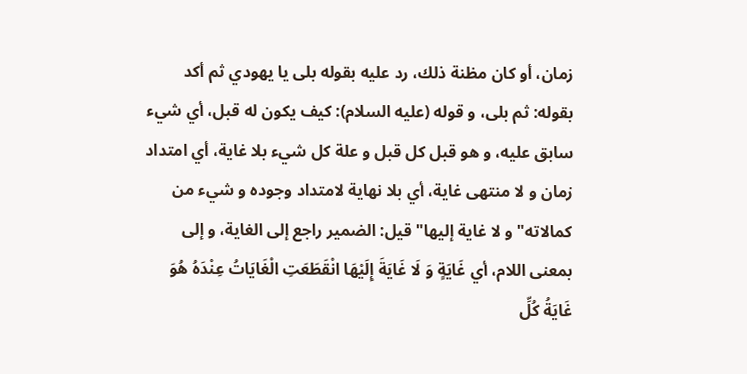زمان، أو كان مظنة ذلك، رد عليه بقوله بلى يا يهودي ثم أكد بقوله: ثم بلى، و قوله (عليه السلام): كيف يكون له قبل، أي شيء سابق عليه، و هو قبل كل قبل و علة كل شيء بلا غاية، أي امتداد زمان و لا منتهى غاية، أي بلا نهاية لامتداد وجوده و شيء من كمالاته" و لا غاية إليها" قيل: الضمير راجع إلى الغاية، و إلى بمعنى اللام، أي غَايَةٍ وَ لَا غَايَةَ إِلَيْهَا انْقَطَعَتِ الْغَايَاتُ عِنْدَهُ هُوَ غَايَةُ كُلِّ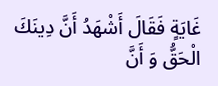غَايَةٍ فَقَالَ أَشْهَدُ أَنَّ دِينَكَ الْحَقُّ وَ أَنَّ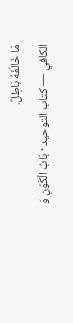مَا خَالَفَهُ بَاطِلٌ.
الكافي — كتاب التوحيد · بَابُ الْكَوْنِ وَ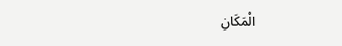الْمَكَانِ